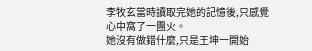李牧玄當時讀取完她的記憶後,只感覺心中窩了一團火。
她沒有做錯什麼,只是王坤一開始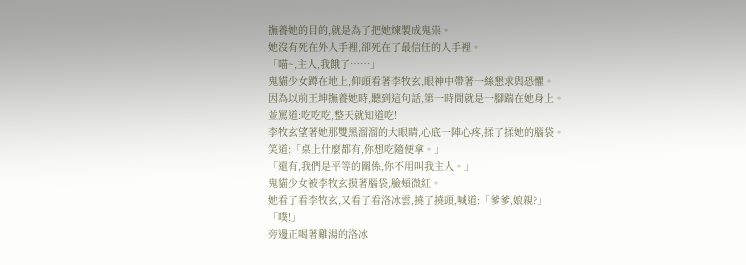撫養她的目的,就是為了把她煉製成鬼祟。
她沒有死在外人手裡,卻死在了最信任的人手裡。
「喵~,主人,我餓了……」
鬼貓少女蹲在地上,仰頭看著李牧玄,眼神中帶著一絲懇求與恐懼。
因為以前王坤撫養她時,聽到這句話,第一時間就是一腳踹在她身上。
並罵道:吃吃吃,整天就知道吃!
李牧玄望著她那雙黑溜溜的大眼睛,心底一陣心疼,揉了揉她的腦袋。
笑道:「桌上什麼都有,你想吃隨便拿。」
「還有,我們是平等的關係,你不用叫我主人。」
鬼貓少女被李牧玄摸著腦袋,臉頰微紅。
她看了看李牧玄,又看了看洛冰雲,撓了撓頭,喊道:「爹爹,娘親?」
「噗!」
旁邊正喝著雞湯的洛冰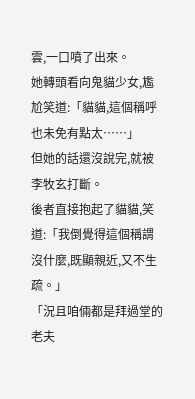雲,一口噴了出來。
她轉頭看向鬼貓少女,尷尬笑道:「貓貓,這個稱呼也未免有點太……」
但她的話還沒說完,就被李牧玄打斷。
後者直接抱起了貓貓,笑道:「我倒覺得這個稱謂沒什麼,既顯親近,又不生疏。」
「況且咱倆都是拜過堂的老夫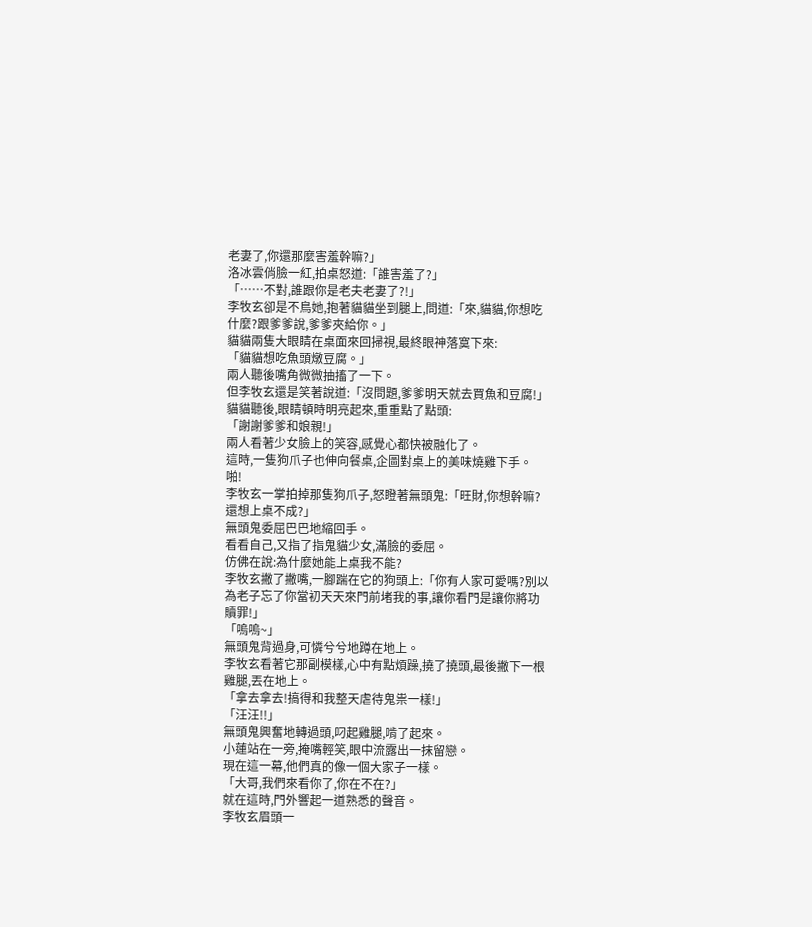老妻了,你還那麼害羞幹嘛?」
洛冰雲俏臉一紅,拍桌怒道:「誰害羞了?」
「……不對,誰跟你是老夫老妻了?!」
李牧玄卻是不鳥她,抱著貓貓坐到腿上,問道:「來,貓貓,你想吃什麼?跟爹爹說,爹爹夾給你。」
貓貓兩隻大眼睛在桌面來回掃視,最終眼神落寞下來:
「貓貓想吃魚頭燉豆腐。」
兩人聽後嘴角微微抽搐了一下。
但李牧玄還是笑著說道:「沒問題,爹爹明天就去買魚和豆腐!」
貓貓聽後,眼睛頓時明亮起來,重重點了點頭:
「謝謝爹爹和娘親!」
兩人看著少女臉上的笑容,感覺心都快被融化了。
這時,一隻狗爪子也伸向餐桌,企圖對桌上的美味燒雞下手。
啪!
李牧玄一掌拍掉那隻狗爪子,怒瞪著無頭鬼:「旺財,你想幹嘛?還想上桌不成?」
無頭鬼委屈巴巴地縮回手。
看看自己,又指了指鬼貓少女,滿臉的委屈。
仿佛在說:為什麼她能上桌我不能?
李牧玄撇了撇嘴,一腳踹在它的狗頭上:「你有人家可愛嗎?別以為老子忘了你當初天天來門前堵我的事,讓你看門是讓你將功贖罪!」
「嗚嗚~」
無頭鬼背過身,可憐兮兮地蹲在地上。
李牧玄看著它那副模樣,心中有點煩躁,撓了撓頭,最後撇下一根雞腿,丟在地上。
「拿去拿去!搞得和我整天虐待鬼祟一樣!」
「汪汪!!」
無頭鬼興奮地轉過頭,叼起雞腿,啃了起來。
小蓮站在一旁,掩嘴輕笑,眼中流露出一抹留戀。
現在這一幕,他們真的像一個大家子一樣。
「大哥,我們來看你了,你在不在?」
就在這時,門外響起一道熟悉的聲音。
李牧玄眉頭一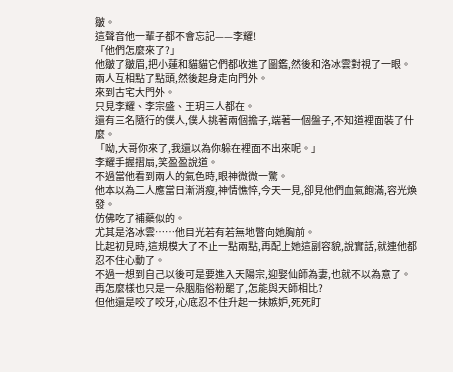皺。
這聲音他一輩子都不會忘記——李耀!
「他們怎麼來了?」
他皺了皺眉,把小蓮和貓貓它們都收進了圖鑑,然後和洛冰雲對視了一眼。
兩人互相點了點頭,然後起身走向門外。
來到古宅大門外。
只見李耀、李宗盛、王玥三人都在。
還有三名隨行的僕人,僕人挑著兩個擔子,端著一個盤子,不知道裡面裝了什麼。
「呦,大哥你來了,我還以為你躲在裡面不出來呢。」
李耀手握摺扇,笑盈盈說道。
不過當他看到兩人的氣色時,眼神微微一驚。
他本以為二人應當日漸消瘦,神情憔悴,今天一見,卻見他們血氣飽滿,容光煥發。
仿佛吃了補藥似的。
尤其是洛冰雲……他目光若有若無地瞥向她胸前。
比起初見時,這規模大了不止一點兩點,再配上她這副容貌,說實話,就連他都忍不住心動了。
不過一想到自己以後可是要進入天陽宗,迎娶仙師為妻,也就不以為意了。
再怎麼樣也只是一朵胭脂俗粉罷了,怎能與天師相比?
但他還是咬了咬牙,心底忍不住升起一抹嫉妒,死死盯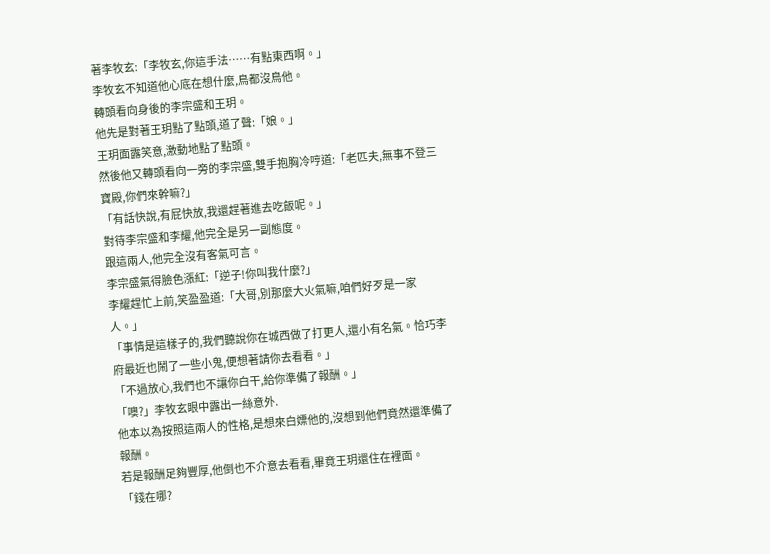著李牧玄:「李牧玄,你這手法……有點東西啊。」
李牧玄不知道他心底在想什麼,鳥都沒鳥他。
轉頭看向身後的李宗盛和王玥。
他先是對著王玥點了點頭,道了聲:「娘。」
王玥面露笑意,激動地點了點頭。
然後他又轉頭看向一旁的李宗盛,雙手抱胸冷哼道:「老匹夫,無事不登三寶殿,你們來幹嘛?」
「有話快說,有屁快放,我還趕著進去吃飯呢。」
對待李宗盛和李耀,他完全是另一副態度。
跟這兩人,他完全沒有客氣可言。
李宗盛氣得臉色漲紅:「逆子!你叫我什麼?」
李耀趕忙上前,笑盈盈道:「大哥,別那麼大火氣嘛,咱們好歹是一家人。」
「事情是這樣子的,我們聽說你在城西做了打更人,還小有名氣。恰巧李府最近也鬧了一些小鬼,便想著請你去看看。」
「不過放心,我們也不讓你白干,給你準備了報酬。」
「噢?」李牧玄眼中露出一絲意外.
他本以為按照這兩人的性格,是想來白嫖他的,沒想到他們竟然還準備了報酬。
若是報酬足夠豐厚,他倒也不介意去看看,畢竟王玥還住在裡面。
「錢在哪?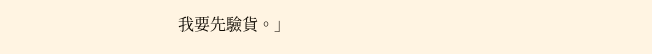我要先驗貨。」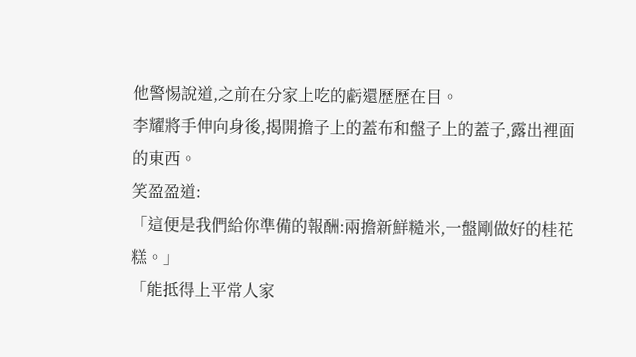他警惕說道,之前在分家上吃的虧還歷歷在目。
李耀將手伸向身後,揭開擔子上的蓋布和盤子上的蓋子,露出裡面的東西。
笑盈盈道:
「這便是我們給你準備的報酬:兩擔新鮮糙米,一盤剛做好的桂花糕。」
「能抵得上平常人家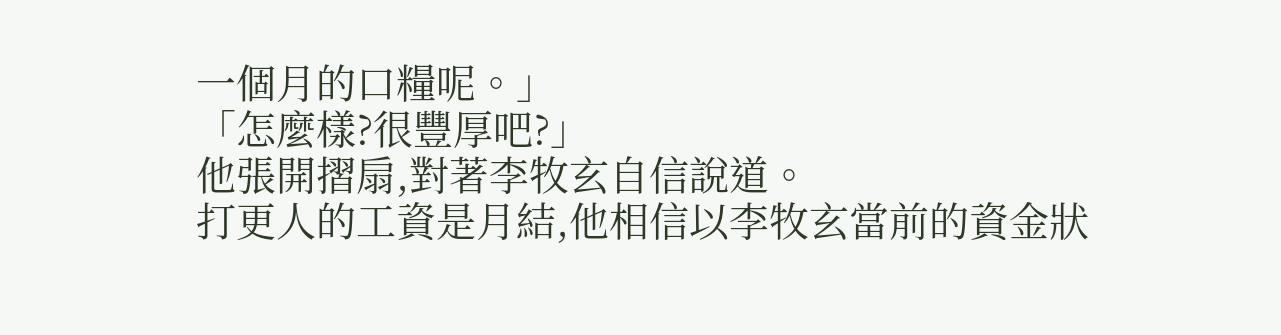一個月的口糧呢。」
「怎麼樣?很豐厚吧?」
他張開摺扇,對著李牧玄自信說道。
打更人的工資是月結,他相信以李牧玄當前的資金狀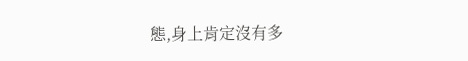態,身上肯定沒有多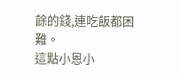餘的錢,連吃飯都困難。
這點小恩小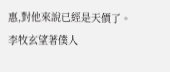惠,對他來說已經是天價了。
李牧玄望著僕人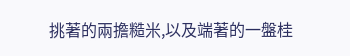挑著的兩擔糙米,以及端著的一盤桂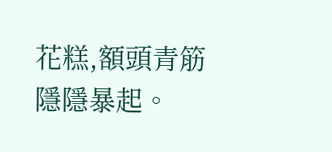花糕,額頭青筋隱隱暴起。